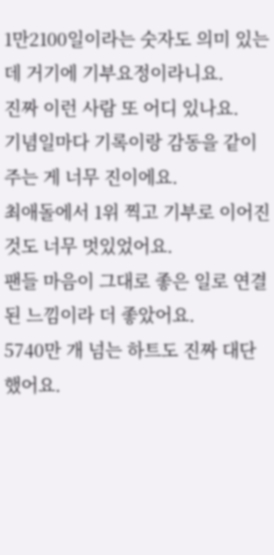1만2100일이라는 숫자도 의미 있는데 거기에 기부요정이라니요.
진짜 이런 사람 또 어디 있나요.
기념일마다 기록이랑 감동을 같이 주는 게 너무 진이에요.
최애돌에서 1위 찍고 기부로 이어진 것도 너무 멋있었어요.
팬들 마음이 그대로 좋은 일로 연결된 느낌이라 더 좋았어요.
5740만 개 넘는 하트도 진짜 대단했어요.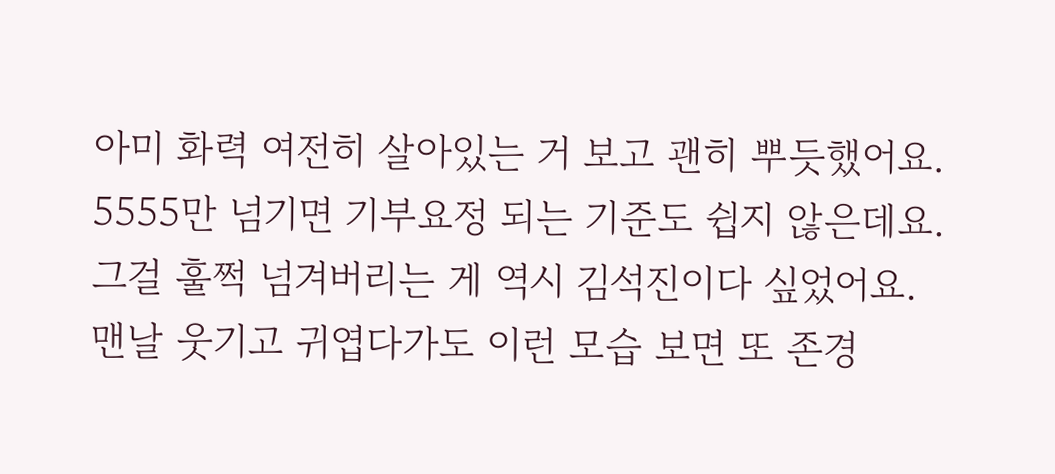아미 화력 여전히 살아있는 거 보고 괜히 뿌듯했어요.
5555만 넘기면 기부요정 되는 기준도 쉽지 않은데요.
그걸 훌쩍 넘겨버리는 게 역시 김석진이다 싶었어요.
맨날 웃기고 귀엽다가도 이런 모습 보면 또 존경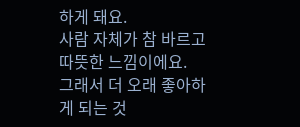하게 돼요.
사람 자체가 참 바르고 따뜻한 느낌이에요.
그래서 더 오래 좋아하게 되는 것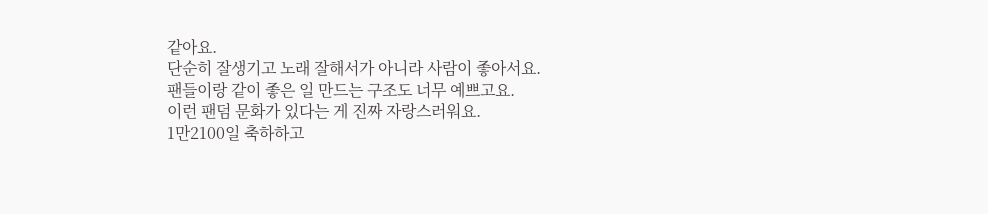같아요.
단순히 잘생기고 노래 잘해서가 아니라 사람이 좋아서요.
팬들이랑 같이 좋은 일 만드는 구조도 너무 예쁘고요.
이런 팬덤 문화가 있다는 게 진짜 자랑스러워요.
1만2100일 축하하고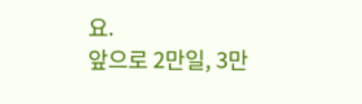요.
앞으로 2만일, 3만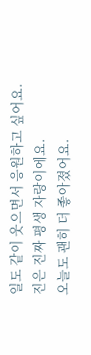일도 같이 웃으면서 응원하고 싶어요.
진은 진짜 평생 자랑이에요.
오늘도 괜히 더 좋아졌어요.